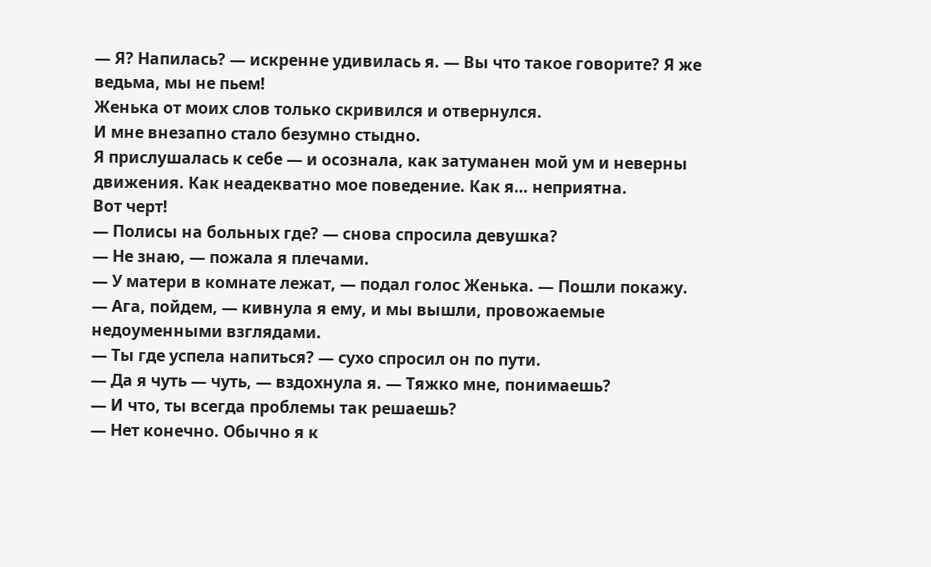— Я? Напилась? — искренне удивилась я. — Вы что такое говорите? Я же ведьма, мы не пьем!
Женька от моих слов только скривился и отвернулся.
И мне внезапно стало безумно стыдно.
Я прислушалась к себе — и осознала, как затуманен мой ум и неверны движения. Как неадекватно мое поведение. Как я… неприятна.
Вот черт!
— Полисы на больных где? — снова спросила девушка?
— Не знаю, — пожала я плечами.
— У матери в комнате лежат, — подал голос Женька. — Пошли покажу.
— Ага, пойдем, — кивнула я ему, и мы вышли, провожаемые недоуменными взглядами.
— Ты где успела напиться? — сухо спросил он по пути.
— Да я чуть — чуть, — вздохнула я. — Тяжко мне, понимаешь?
— И что, ты всегда проблемы так решаешь?
— Нет конечно. Обычно я к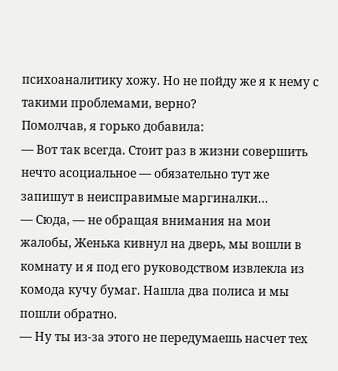психоаналитику хожу. Но не пойду же я к нему с такими проблемами, верно?
Помолчав, я горько добавила:
— Вот так всегда. Стоит раз в жизни совершить нечто асоциальное — обязательно тут же запишут в неисправимые маргиналки…
— Сюда, — не обращая внимания на мои жалобы, Женька кивнул на дверь, мы вошли в комнату и я под его руководством извлекла из комода кучу бумаг. Нашла два полиса и мы пошли обратно.
— Ну ты из-за этого не передумаешь насчет тех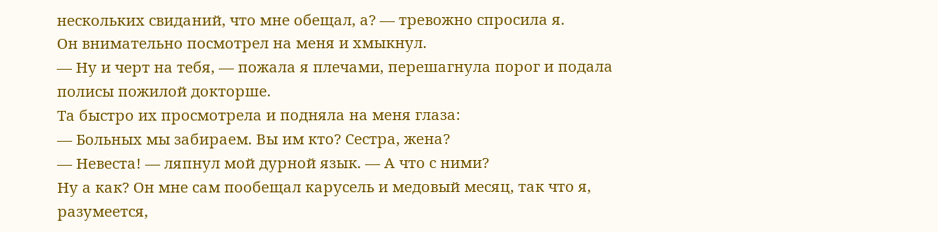нескольких свиданий, что мне обещал, а? — тревожно спросила я.
Он внимательно посмотрел на меня и хмыкнул.
— Ну и черт на тебя, — пожала я плечами, перешагнула порог и подала полисы пожилой докторше.
Та быстро их просмотрела и подняла на меня глаза:
— Больных мы забираем. Вы им кто? Сестра, жена?
— Невеста! — ляпнул мой дурной язык. — А что с ними?
Ну а как? Он мне сам пообещал карусель и медовый месяц, так что я, разумеется,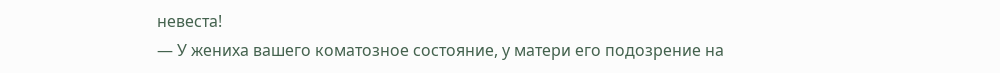невеста!
— У жениха вашего коматозное состояние, у матери его подозрение на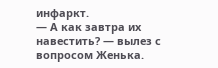инфаркт.
— А как завтра их навестить? — вылез с вопросом Женька.